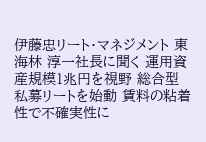伊藤忠リート・マネジメント 東海林 淳一社長に聞く 運用資産規模1兆円を視野 総合型私募リートを始動 賃料の粘着性で不確実性に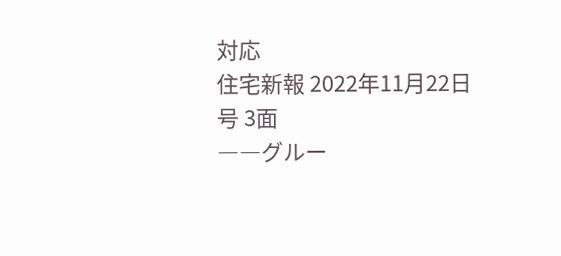対応
住宅新報 2022年11月22日 号 3面
――グルー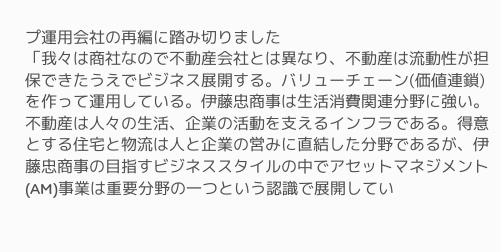プ運用会社の再編に踏み切りました
「我々は商社なので不動産会社とは異なり、不動産は流動性が担保できたうえでビジネス展開する。バリューチェーン(価値連鎖)を作って運用している。伊藤忠商事は生活消費関連分野に強い。不動産は人々の生活、企業の活動を支えるインフラである。得意とする住宅と物流は人と企業の営みに直結した分野であるが、伊藤忠商事の目指すビジネススタイルの中でアセットマネジメント(AM)事業は重要分野の一つという認識で展開してい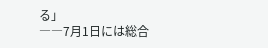る」
――7月1日には総合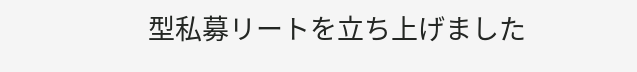型私募リートを立ち上げました